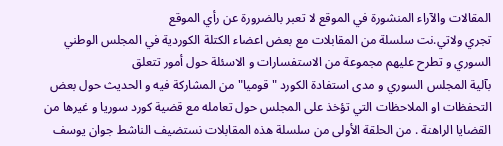المقالات والآراء المنشورة في الموقع لا تعبر بالضرورة عن رأي الموقع
تجري ولاتي.نت سلسلة من المقابلات مع بعض اعضاء الكتلة الكوردية في المجلس الوطني السوري و تطرح عليهم مجموعة من الاستفسارات و الاسئلة حول أمور تتعلق
بآلية المجلس السوري و مدى استفادة الكورد "قوميا" من المشاركة فيه و الحديث حول بعض التحفظات او الملاحظات التي تؤخذ على المجلس حول تعامله مع قضية كورد سوريا و غيرها من القضايا الراهنة . من الحلقة الأولى من سلسلة هذه المقابلات نستضيف الناشط جوان يوسف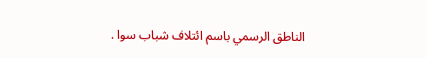الناطق الرسمي باسم ائتلاف شباب سوا .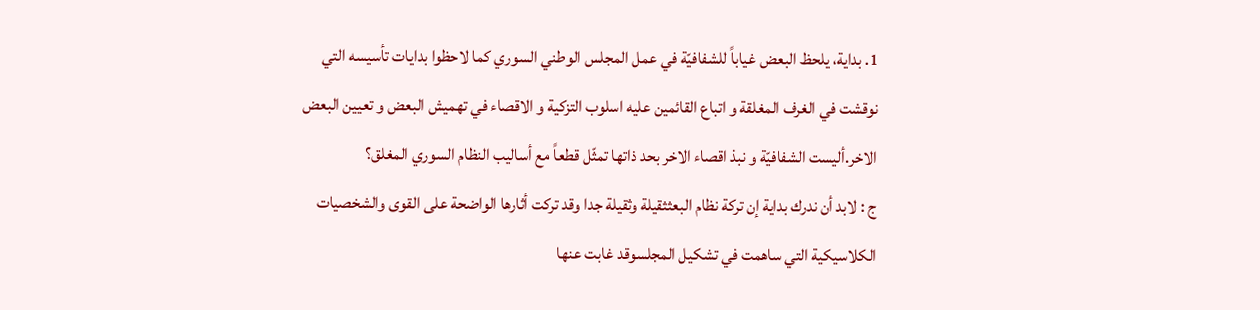1. بداية، يلحظ البعض غياباً للشفافيّة في عمل المجلس الوطني السوري كما لاحظوا بدايات تأسيسه التي نوقشت في الغرف المغلقة و اتباع القائمين عليه اسلوب التزكية و الاقصاء في تهميش البعض و تعيين البعض الاخر.أليست الشفافيّة و نبذ اقصاء الاخر بحد ذاتها تمثّل قطعاً مع أساليب النظام السوري المغلق؟
ج : لابد أن ندرك بداية إن تركة نظام البعثثقيلة وثقيلة جدا وقد تركت أثارها الواضحة على القوى والشخصيات الكلاسيكية التي ساهمت في تشكيل المجلسوقد غابت عنها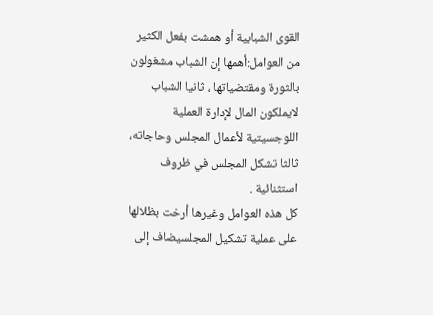القوى الشبابية أو همشت بفعل الكثير من العوامل:أهمها إن الشباب مشغولون بالثورة ومقتضياتها ، ثانيا الشباب لايملكون المال لإدارة العملية اللوجسيتية لأعمال المجلس وحاجاته، ثالثا تشكل المجلس في ظروف استثنائية .
كل هذه العوامل وغيرها أرخت بظلالها على عملية تشكيل المجلسيضاف إلى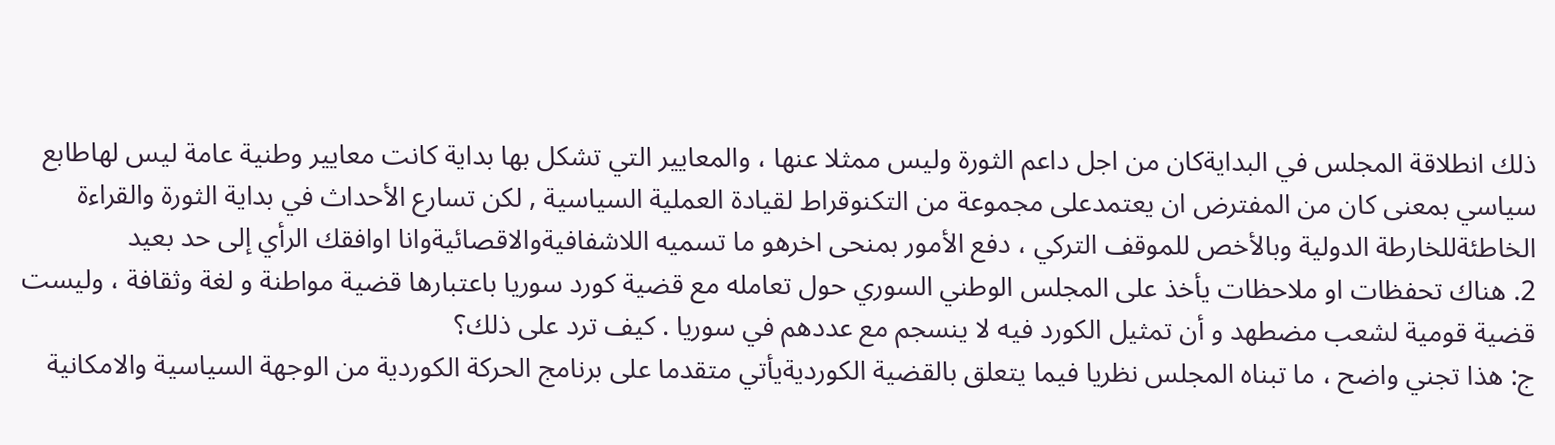ذلك انطلاقة المجلس في البدايةكان من اجل داعم الثورة وليس ممثلا عنها ، والمعايير التي تشكل بها بداية كانت معايير وطنية عامة ليس لهاطابع سياسي بمعنى كان من المفترض ان يعتمدعلى مجموعة من التكنوقراط لقيادة العملية السياسية , لكن تسارع الأحداث في بداية الثورة والقراءة الخاطئةللخارطة الدولية وبالأخص للموقف التركي ، دفع الأمور بمنحى اخرهو ما تسميه اللاشفافيةوالاقصائيةوانا اوافقك الرأي إلى حد بعيد
2. هناك تحفظات او ملاحظات يأخذ على المجلس الوطني السوري حول تعامله مع قضية كورد سوريا باعتبارها قضية مواطنة و لغة وثقافة ، وليست قضية قومية لشعب مضطهد و أن تمثيل الكورد فيه لا ينسجم مع عددهم في سوريا . كيف ترد على ذلك؟
ج: هذا تجني واضح ، ما تبناه المجلس نظريا فيما يتعلق بالقضية الكورديةيأتي متقدما على برنامج الحركة الكوردية من الوجهة السياسية والامكانية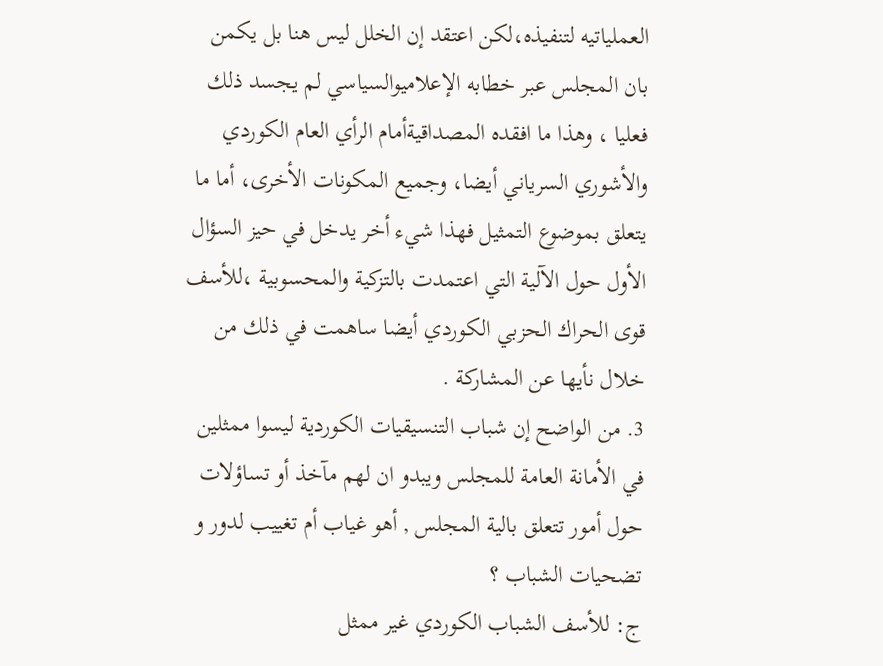العملياتيه لتنفيذه،لكن اعتقد إن الخلل ليس هنا بل يكمن بان المجلس عبر خطابه الإعلاميوالسياسي لم يجسد ذلك فعليا ، وهذا ما افقده المصداقيةأمام الرأي العام الكوردي والأشوري السرياني أيضا، وجميع المكونات الأخرى، أما ما يتعلق بموضوع التمثيل فهذا شيء أخر يدخل في حيز السؤال الأول حول الآلية التي اعتمدت بالتزكية والمحسوبية ،للأسف قوى الحراك الحزبي الكوردي أيضا ساهمت في ذلك من خلال نأيها عن المشاركة .
3. من الواضح إن شباب التنسيقيات الكوردية ليسوا ممثلين في الأمانة العامة للمجلس ويبدو ان لهم مآخذ أو تساؤلات حول أمور تتعلق بالية المجلس , أهو غياب أم تغييب لدور و تضحيات الشباب ؟
ج: للأسف الشباب الكوردي غير ممثل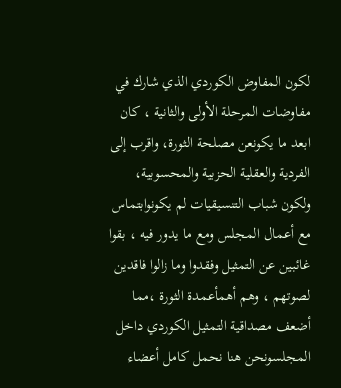لكون المفاوض الكوردي الذي شارك في مفاوضات المرحلة الأولى والثانية ، كان ابعد ما يكونعن مصلحة الثورة، واقرب إلى الفردية والعقلية الحزبية والمحسوبية، ولكون شباب التنسيقيات لم يكونوابتماس مع أعمال المجلس ومع ما يدور فيه ، بقوا غائبين عن التمثيل وفقدوا وما زالوا فاقدين لصوتهم ، وهم أهمأعمدة الثورة ،مما أضعف مصداقية التمثيل الكوردي داخل المجلسونحن هنا نحمل كامل أعضاء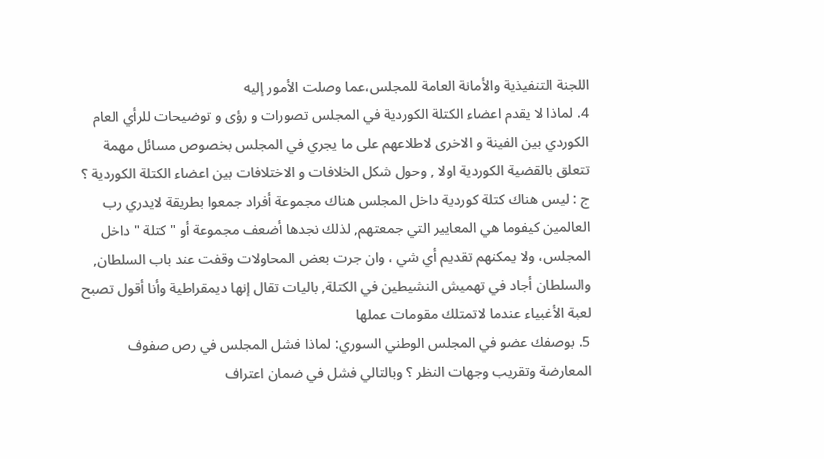اللجنة التنفيذية والأمانة العامة للمجلس،عما وصلت الأمور إليه
4. لماذا لا يقدم اعضاء الكتلة الكوردية في المجلس تصورات و رؤى و توضيحات للرأي العام الكوردي بين الفينة و الاخرى لاطلاعهم على ما يجري في المجلس بخصوص مسائل مهمة تتعلق بالقضية الكوردية اولا , وحول شكل الخلافات و الاختلافات بين اعضاء الكتلة الكوردية ؟
ج : ليس هناك كتلة كوردية داخل المجلس هناك مجموعة أفراد جمعوا بطريقة لايدري رب العالمين كيفوما هي المعايير التي جمعتهم, لذلك نجدها أضعف مجموعة أو " كتلة " داخل المجلس، ولا يمكنهم تقديم أي شي ، وان جرت بعض المحاولات وقفت عند باب السلطان, والسلطان أجاد في تهميش النشيطين في الكتلة, باليات تقال إنها ديمقراطية وأنا أقول تصبح لعبة الأغبياء عندما لاتمتلك مقومات عملها
5. بوصفك عضو في المجلس الوطني السوري: لماذا فشل المجلس في رص صفوف المعارضة وتقريب وجهات النظر ؟ وبالتالي فشل في ضمان اعتراف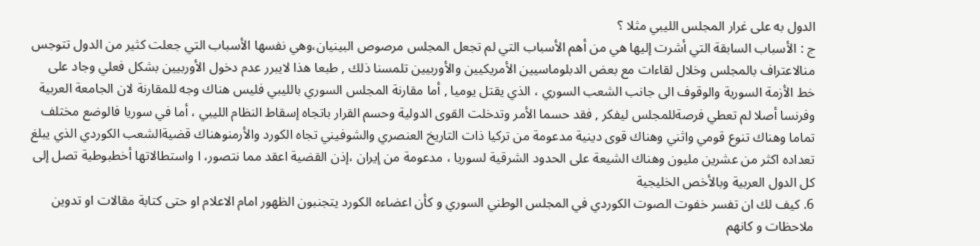الدول به على غرار المجلس الليبي مثلا ؟
ج : الأسباب السابقة التي أشرت إليها هي من أهم الأسباب التي لم تجعل المجلس مرصوص البينيان،وهي نفسها الأسباب التي جعلت كثير من الدول تتوجس منالاعتراف بالمجلس وخلال لقاءات مع بعض الدبلوماسيين الأمريكيين والأوربيين تلمسنا ذلك , طبعا هذا لايبرر عدم دخول الأوربيين بشكل فعلي وجاد على خط الأزمة السورية والوقوف الى جانب الشعب السوري ، الذي يقتل يوميا , أما مقارنة المجلس السوري بالليبي فليس هناك وجه للمقارنة لان الجامعة العربية وفرنسا أصلا لم تعطي فرصةللمجلس ليفكر , فقد حسما الأمر وتدخلت القوى الدولية وحسم القرار باتجاه إسقاط النظام الليبي ، أما في سوريا فالوضع مختلف تماما وهناك تنوع قومي واثني وهناك قوى دينية مدعومة من تركيا ذات التاريخ العنصري والشوفيني تجاه الكورد والأرمنوهناك قضيةالشعب الكوردي الذي يبلغ تعداده اكثر من عشرين مليون وهناك الشيعة على الحدود الشرقية لسوريا ، مدعومة من إيران ،إذن القضية اعقد مما نتصور، ا واستطالاتها أخطبوطية تصل إلى كل الدول العربية وبالأخص الخليجية
6. كيف لك ان تفسر خفوت الصوت الكوردي في المجلس الوطني السوري و كأن اعضاءه الكورد يتجنبون الظهور امام الاعلام او حتى كتابة مقالات او تدوين ملاحظات و كانهم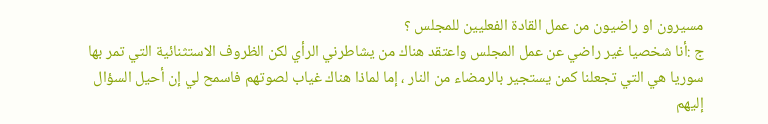مسيرون او راضيون من عمل القادة الفعليين للمجلس ؟
ج :أنا شخصيا غير راضي عن عمل المجلس واعتقد هناك من يشاطرني الرأي لكن الظروف الاستثنائية التي تمر بها سوريا هي التي تجعلنا كمن يستجير بالرمضاء من النار ، إما لماذا هناك غياب لصوتهم فاسمح لي إن أحيل السؤال إليهم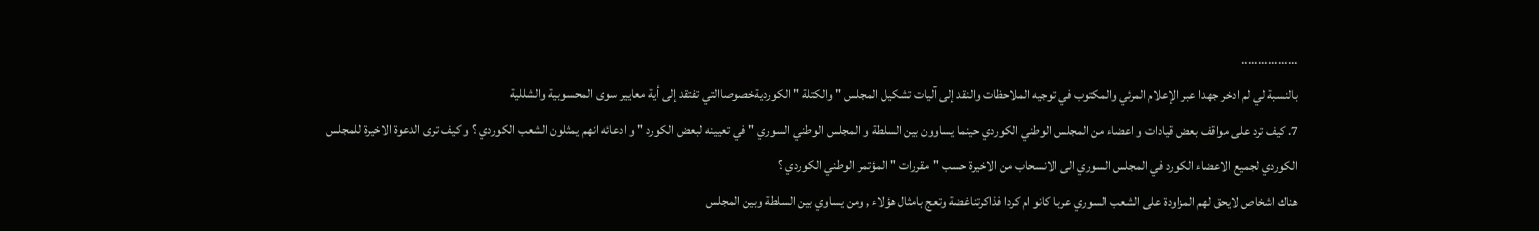.................
بالنسبة لي لم ادخر جهدا عبر الإعلام المرئي والمكتوب في توجيه الملاحظات والنقد إلى آليات تشكيل المجلس " والكتلة " الكورديةخصوصاالتي تفتقد إلى أية معايير سوى المحسوبية والشللية
7. كيف ترد على مواقف بعض قيادات و اعضاء من المجلس الوطني الكوردي حينما يساوون بين السلطة و المجلس الوطني السوري " في تعيينه لبعض الكورد " و ادعائه انهم يمثلون الشعب الكوردي ؟ و كيف ترى الدعوة الاخيرة للمجلس الكوردي لجميع الاعضاء الكورد في المجلس السوري الى الانسحاب من الاخيرة حسب "مقررات " المؤتمر الوطني الكوردي ؟
هناك اشخاص لايحق لهم المزاودة على الشعب السوري عربا كانو ام كردا فذاكرتناغضة وتعج بامثال هؤلاء , ومن يساوي بين السلطة وبين المجلس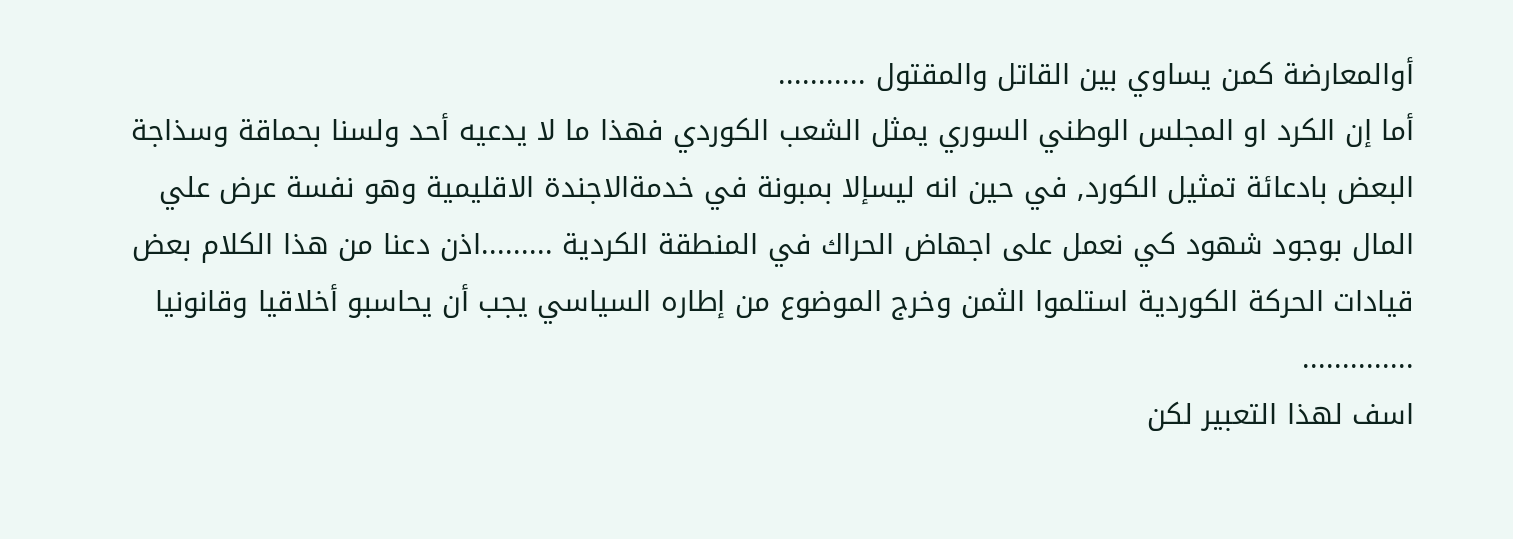أوالمعارضة كمن يساوي بين القاتل والمقتول ...........
أما إن الكرد او المجلس الوطني السوري يمثل الشعب الكوردي فهذا ما لا يدعيه أحد ولسنا بحماقة وسذاجة البعض بادعائة تمثيل الكورد, في حين انه ليسإلا بمبونة في خدمةالاجندة الاقليمية وهو نفسة عرض علي المال بوجود شهود كي نعمل على اجهاض الحراك في المنطقة الكردية .........اذن دعنا من هذا الكلام بعض قيادات الحركة الكوردية استلموا الثمن وخرج الموضوع من إطاره السياسي يجب أن يحاسبو أخلاقيا وقانونيا ..............
اسف لهذا التعبير لكن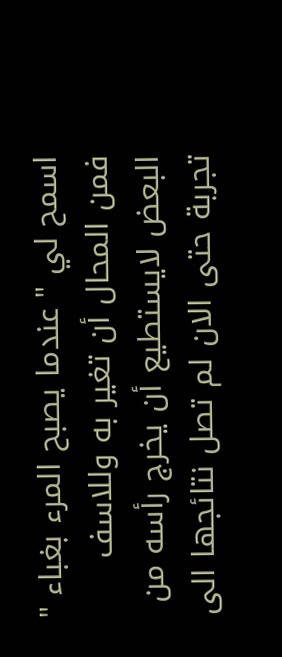اسمح لي " عندما يصبح المرء بغباء " فمن المحال أن تغير به وللاسف البعض لايستطيع أن يخرج رأسه من تجربة حتى الان لم تصل نتائجها الى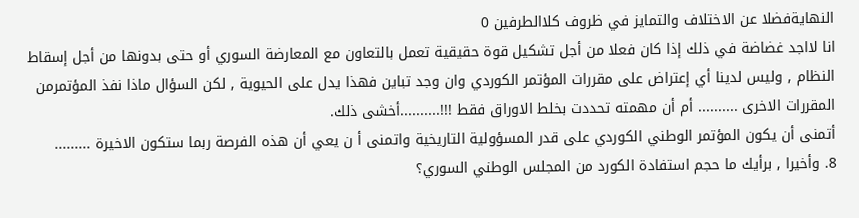النهايةفضلا عن الاختلاف والتمايز في ظروف كلاالطرفين 0
انا لااجد غضاضة في ذلك إذا كان فعلا من أجل تشكيل قوة حقيقية تعمل بالتعاون مع المعارضة السوري أو حتى بدونها من أجل إسقاط النظام , وليس لدينا أي إعتراض على مقررات المؤتمر الكوردي وان وجد تباين فهذا يدل على الحيوية , لكن السؤال ماذا نفذ المؤتمرمن المقررات الاخرى .......... أم أن مهمته تحددت بخلط الاوراق فقط !!!..........أخشى ذلك.
أتمنى أن يكون المؤتمر الوطني الكوردي على قدر المسؤولية التاريخية واتمنى أ ن يعي أن هذه الفرصة ربما ستكون الاخيرة .........
8. وأخيرا , برأيك ما حجم استفادة الكورد من المجلس الوطني السوري؟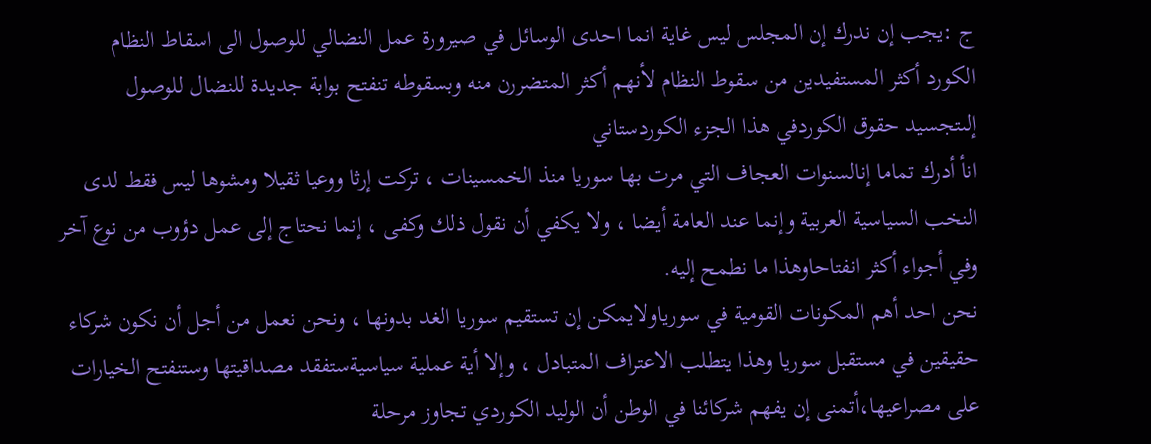ج :يجب إن ندرك إن المجلس ليس غاية انما احدى الوسائل في صيرورة عمل النضالي للوصول الى اسقاط النظام
الكورد أكثر المستفيدين من سقوط النظام لأنهم أكثر المتضررن منه وبسقوطه تنفتح بوابة جديدة للنضال للوصول إلىتجسيد حقوق الكوردفي هذا الجزء الكوردستاني
انأ أدرك تماما إنالسنوات العجاف التي مرت بها سوريا منذ الخمسينات ، تركت إرثا ووعيا ثقيلا ومشوها ليس فقط لدى النخب السياسية العربية وإنما عند العامة أيضا ، ولا يكفي أن نقول ذلك وكفى ، إنما نحتاج إلى عمل دؤوب من نوع آخر وفي أجواء أكثر انفتاحاوهذا ما نطمح إليه.
نحن احد أهم المكونات القومية في سورياولايمكن إن تستقيم سوريا الغد بدونها ، ونحن نعمل من أجل أن نكون شركاء حقيقين في مستقبل سوريا وهذا يتطلب الاعتراف المتبادل ، وإلا أية عملية سياسيةستفقد مصداقيتها وستنفتح الخيارات على مصراعيها،أتمنى إن يفهم شركائنا في الوطن أن الوليد الكوردي تجاوز مرحلة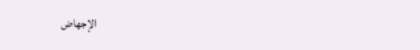الإجهاض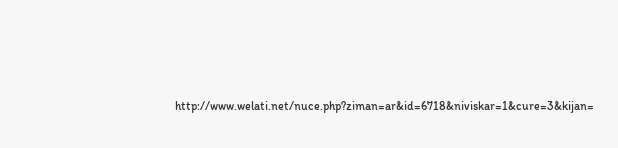http://www.welati.net/nuce.php?ziman=ar&id=6718&niviskar=1&cure=3&kijan=